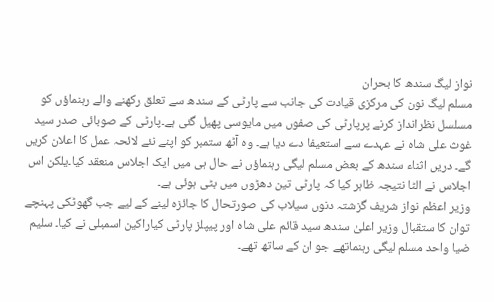نواز لیگ سندھ کا بحران
مسلم لیگ نون کی مرکزی قیادت کی جانب سے پارٹی کے سندھ سے تعلق رکھنے والے رہنماؤں کو مسلسل نظرانداز کرنے پرپارٹی کی صفوں میں مایوسی پھیل گئی ہے۔پارٹی کے صوبائی صدر سید غوث علی شاہ نے عہدے سے استعیفا دے دیا ہے۔ وہ آٹھ ستمبر کو اپنے نئے لائحہ عمل کا اعلان کریں گے۔ دریں اثناء سندھ کے بعض مسلم لیگی رہنماؤں نے حال ہی میں ایک اجلاس منعقد کیا۔یلکن اس اجلاس نے الٹا نتیجہ ظاہر کیا کہ پارٹی تین دھڑوں میں بٹی ہوئی ہے۔
وزیر اعظم نواز شریف گزشتہ دنوں سیلاب کی صورتحال کا جائزہ لینے کے لیے جب گھوٹکی پہنچے توان کا ستقبال وزیر اعلیٰ سندھ سید قائم علی شاہ اور پیپلز پارٹی کیاراکین اسمبلی نے کیا۔ سلیم ضیا واحد مسلم لیگی رہنماتھے جو ان کے ساتھ تھے۔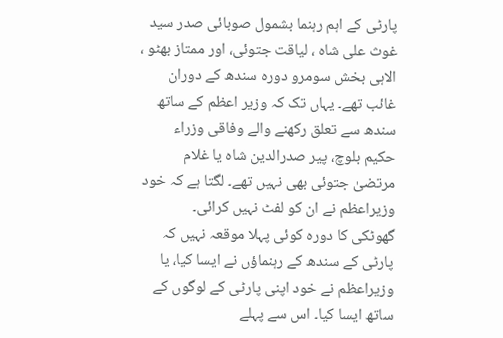پارٹی کے اہم رہنما بشمول صوبائی صدر سید غوث علی شاہ ، لیاقت جتوئی، اور ممتاز بھٹو ، الاہی بخش سومرو دورہ سندھ کے دوران غائب تھے۔ یہاں تک کہ وزیر اعظم کے ساتھ سندھ سے تعلق رکھنے والے وفاقی وزراء حکیم بلوچ، پیر صدرالدین شاہ یا غلام مرتضیٰ جتوئی بھی نہیں تھے۔ لگتا ہے کہ خود وزیراعظم نے ان کو لفٹ نہیں کرائی۔
گھوٹکی کا دورہ کوئی پہلا موقعہ نہیں کہ پارٹی کے سندھ کے رہنماؤں نے ایسا کیا، یا وزیراعظم نے خود اپنی پارٹی کے لوگوں کے ساتھ ایسا کیا۔ اس سے پہلے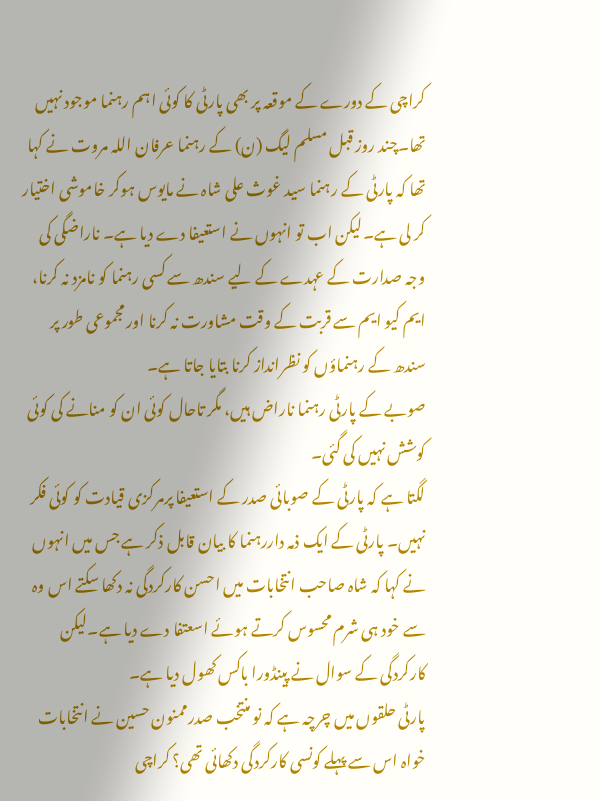کراچی کے دورے کے موقعہ پر بھی پارٹی کا کوئی اہم رہنما موجود نہیں تھا۔چند روز قبل مسلم لیگ (ن) کے رہنما عرفان اللہ مروت نے کہا تھا کہ پارٹی کے رہنما سید غوث علی شاہ نے مایوس ہوکر خاموشی اختیار کر لی ہے۔لیکن اب تو انہوں نے استعیفا دے دیا ہے۔ ناراضگی کی وجہ صدارت کے عہدے کے لیے سندھ سے کسی رہنما کو نامزد نہ کرنا، ایم کیو ایم سے قربت کے وقت مشاورت نہ کرنا اور مجموعی طور پر سندھ کے رہنماؤں کو نظرانداز کرنا بتایا جاتا ہے۔
صوبے کے پارٹی رہنما ناراض ہیں، مگر تاحال کوئی ان کو منانے کی کوئی کوشش نہیں کی گئی۔
لگتا ہے کہ پارٹی کے صوبائی صدر کے استعیفا پرمرکزی قیادت کو کوئی فکر نہیں۔ پارٹی کے ایک ذمہ داررہنما کا بیان قابل ذکر ہے جس میں انہوں نے کہا کہ شاہ صاحب انتخابات میں احسن کارکردگی نہ دکھا سکتے اس وہ سے خود ہی شرم محسوس کرتے ہوئے اسعتفا دے دیا ہے۔لیکن کارکردگی کے سوال نے پینڈورا باکس کھول دیا ہے۔
پارٹی حلقوں میں چرچہ ہے کہ نو منتخب صدرممنون حسین نے انتخابات خواہ اس سے پہلے کونسی کارکردگی دکھائی تھی؟ کراچی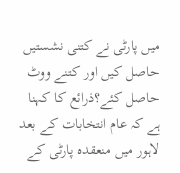میں پارٹی نے کتنی نشستیں حاصل کیں اور کتنے ووٹ حاصل کئے؟ذرائع کا کہنا ہے کہ عام انتخابات کے بعد لاہور میں منعقدہ پارٹی کے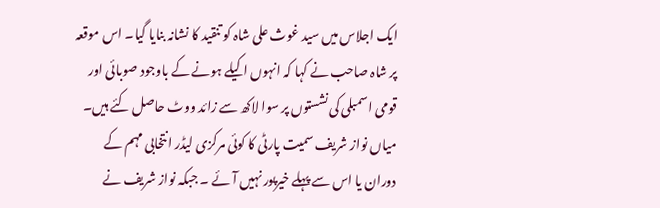ایک اجلاس میں سید غوث علی شاہ کو تنقید کا نشانہ بنایا گیا۔ اس موقعہ پر شاہ صاحب نے کہا کہ انہوں اکیلے ہونے کے باوجود صوبائی اور قومی اسمبلی کی نشستوں پر سوا لاکھ سے زائد ووٹ حاصل کئے ہیں۔
میاں نواز شریف سمیت پارٹی کا کوئی مرکزی لیڈر انتخابی مہم کے دوران یا اس سے پہلے خیرپور نہیں آئے ۔ جبکہ نواز شریف نے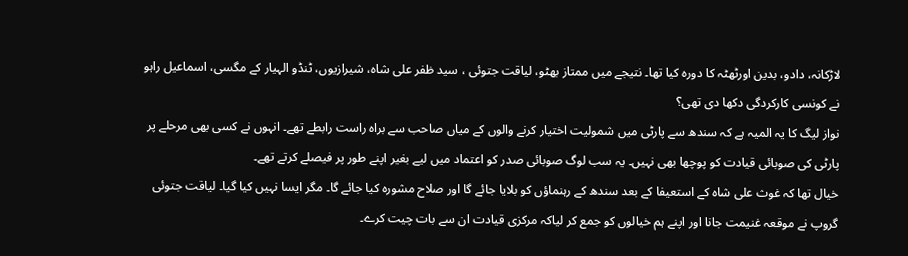لاڑکانہ، دادو، بدین اورٹھٹہ کا دورہ کیا تھا۔ نتیجے میں ممتاز بھٹو، لیاقت جتوئی ، سید ظفر علی شاہ، شیرازیوں، ٹنڈو الہیار کے مگسی، اسماعیل راہو نے کونسی کارکردگی دکھا دی تھی؟
نواز لیگ کا یہ المیہ ہے کہ سندھ سے پارٹی میں شمولیت اختیار کرنے والوں کے میاں صاحب سے براہ راست رابطے تھے۔ انہوں نے کسی بھی مرحلے پر پارٹی کی صوبائی قیادت کو پوچھا بھی نہیں۔ یہ سب لوگ صوبائی صدر کو اعتماد میں لیے بغیر اپنے طور پر فیصلے کرتے تھے۔
خیال تھا کہ غوث علی شاہ کے استعیفا کے بعد سندھ کے رہنماؤں کو بلایا جائے گا اور صلاح مشورہ کیا جائے گا۔ مگر ایسا نہیں کیا گیا۔ لیاقت جتوئی گروپ نے موقعہ غنیمت جانا اور اپنے ہم خیالوں کو جمع کر لیاکہ مرکزی قیادت ان سے بات چیت کرے۔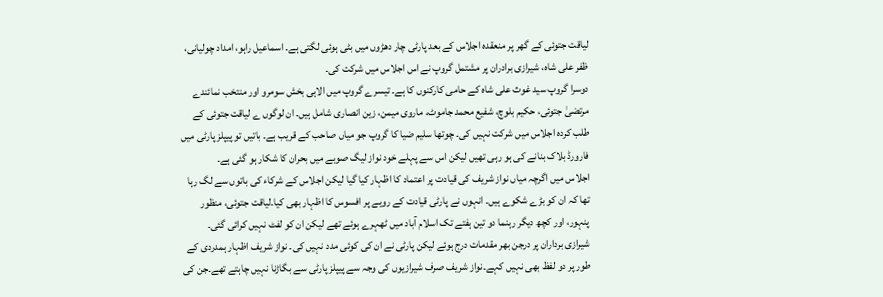لیاقت جتوئی کے گھر پر منعقدہ اجلاس کے بعد پارٹی چار دھڑوں میں بٹی ہوئی لگتی ہے۔ اسماعیل راہو، امداد چولیانی، ظفر علی شاہ، شیرازی برادران پر مشتمل گروپ نے اس اجلاس میں شرکت کی۔
دوسرا گروپ سید غوث علی شاہ کے حامی کارکنوں کا ہے۔ تیسرے گروپ میں الاہی بخش سومرو اور منتخب نمائندے مرتضیٰ جتوئی، حکیم بلوچ، شفیع محمد جاموٹ، ماروی میمن، زین انصاری شامل ہیں۔ ان لوگوں ے لیاقت جتوئی کے طلب کردہ اجلاس میں شرکت نہیں کی۔ چوتھا سلیم ضیا کا گروپ جو میاں صاحب کے قریب ہے۔ باتیں تو پیپلز پارٹی میں فارورڈ بلاک بنانے کی ہو رہی تھیں لیکن اس سے پہلے خود نواز لیگ صوبے میں بحران کا شکار ہو گئی ہے۔
اجلاس میں اگرچہ میاں نواز شریف کی قیادت پر اعتماد کا اظہار کیا گیا لیکن اجلاس کے شرکاء کی باتوں سے لگ رہا تھا کہ ان کو بڑے شکوے ہیں۔ انہوں نے پارٹی قیادت کے رویے پر افسوس کا اظہار بھی کیا۔لیاقت جتوئی، منظور پنہور، اور کچھ دیگر رہنما دو تین ہفتے تک اسلام آباد میں ٹھہرے ہوئے تھے لیکن ان کو لفٹ نہیں کرائی گئی۔
شیرازی برداران پر درجن بھر مقدمات درج ہوئے لیکن پارٹی نے ان کی کوئی مدد نہیں کی۔ نواز شریف اظہار ہمدردی کے طور پر دو لفظ بھی نہیں کہے۔نواز شریف صرف شیرازیوں کی وجہ سے پیپلز پارٹی سے بگاڑنا نہیں چاہتے تھے۔جن کی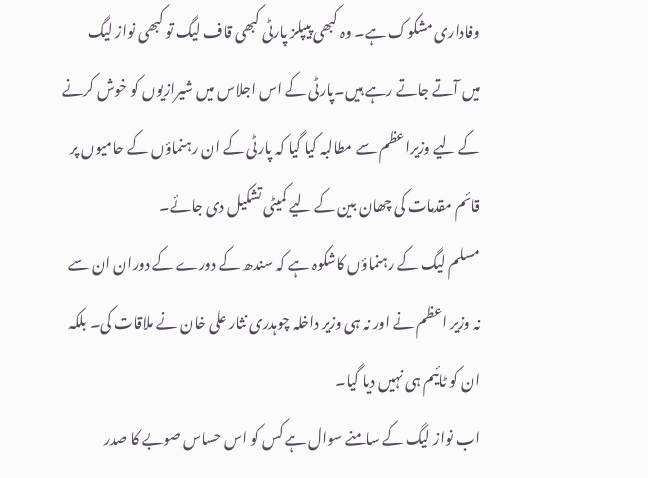وفاداری مشکوک ہے۔ وہ کبھی پیپلز پارٹی کبھی قاف لیگ تو کبھی نواز لیگ میں آتے جاتے رہے ہیں۔پارٹی کے اس اجلاس میں شیرازیوں کو خوش کرنے کے لیے وزیراعظم سے مطالبہ کیا گیا کہ پارٹی کے ان رہنماؤں کے حامیوں پر قائم مقدمات کی چھان بین کے لیے کمیٹی تشکیل دی جائے۔
مسلم لیگ کے رہنماؤں کاشکوہ ہے کہ سندھ کے دورے کے دوران ان سے نہ وزیر اعظم نے اور نہ ہی وزیر داخلہ چوہدری نثار علی خان نے ملاقات کی۔ بلکہ ان کو ٹائیم ہی نہیں دیا گیا۔
اب نواز لیگ کے سامنے سوال ہے کس کو اس حساس صوبے کا صدر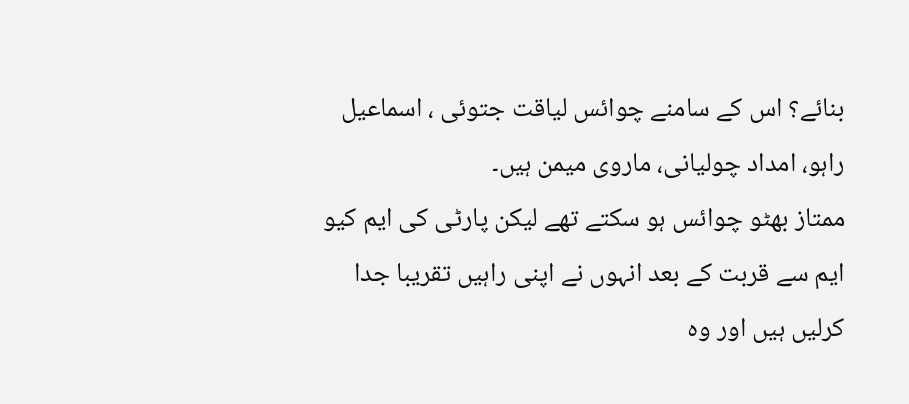بنائے؟ اس کے سامنے چوائس لیاقت جتوئی ، اسماعیل راہو، امداد چولیانی، ماروی میمن ہیں۔
ممتاز بھٹو چوائس ہو سکتے تھے لیکن پارٹی کی ایم کیو ایم سے قربت کے بعد انہوں نے اپنی راہیں تقریبا جدا کرلیں ہیں اور وہ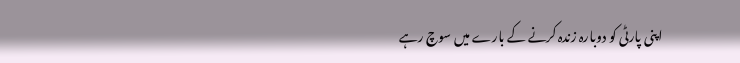اپنی پارٹی کو دوبارہ زندہ کرنے کے بارے میں سوچ رہے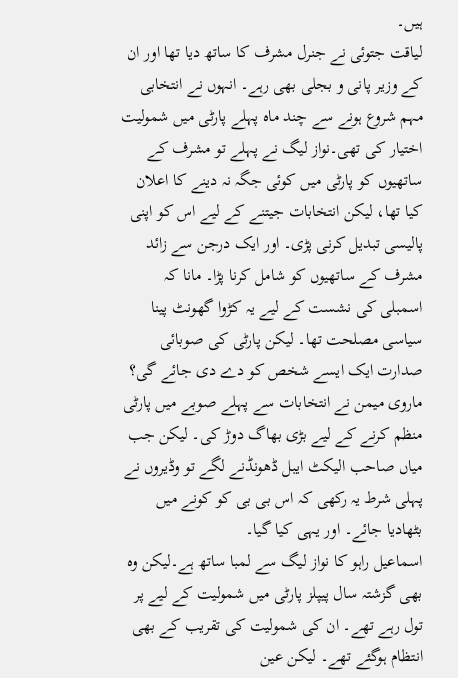ہیں۔
لیاقت جتوئی نے جنرل مشرف کا ساتھ دیا تھا اور ان کے وزیر پانی و بجلی بھی رہے۔ انہوں نے انتخابی مہم شروع ہونے سے چند ماہ پہلے پارٹی میں شمولیت اختیار کی تھی۔نواز لیگ نے پہلے تو مشرف کے ساتھیوں کو پارٹی میں کوئی جگہ نہ دینے کا اعلان کیا تھا، لیکن انتخابات جیتنے کے لیے اس کو اپنی پالیسی تبدیل کرنی پڑی۔ اور ایک درجن سے زائد مشرف کے ساتھیوں کو شامل کرنا پڑا۔ مانا کہ اسمبلی کی نشست کے لیے یہ کڑوا گھونٹ پینا سیاسی مصلحت تھا۔ لیکن پارٹی کی صوبائی صدارت ایک ایسے شخص کو دے دی جائے گی؟
ماروی میمن نے انتخابات سے پہلے صوبے میں پارٹی منظم کرنے کے لیے بڑی بھاگ دوڑ کی۔ لیکن جب میاں صاحب الیکٹ ایبل ڈھونڈنے لگے تو وڈیروں نے پہلی شرط یہ رکھی کہ اس بی بی کو کونے میں بٹھادیا جائے۔ اور یہی کیا گیا۔
اسماعیل راہو کا نواز لیگ سے لمبا ساتھ ہے۔لیکن وہ بھی گزشتہ سال پیپلز پارٹی میں شمولیت کے لیے پر تول رہے تھے۔ ان کی شمولیت کی تقریب کے بھی انتظام ہوگئے تھے۔ لیکن عین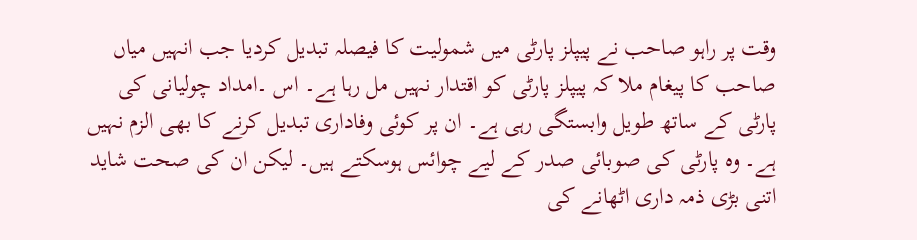وقت پر راہو صاحب نے پیپلز پارٹی میں شمولیت کا فیصلہ تبدیل کردیا جب انہیں میاں صاحب کا پیغام ملا کہ پیپلز پارٹی کو اقتدار نہیں مل رہا ہے۔ اس ۔امداد چولیانی کی پارٹی کے ساتھ طویل وابستگی رہی ہے۔ ان پر کوئی وفاداری تبدیل کرنے کا بھی الزم نہیں ہے۔ وہ پارٹی کی صوبائی صدر کے لیے چوائس ہوسکتے ہیں۔ لیکن ان کی صحت شاید اتنی بڑی ذمہ داری اٹھانے کی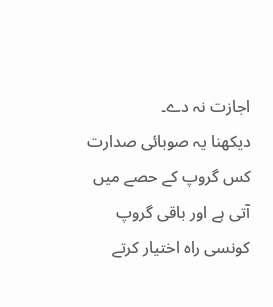اجازت نہ دے۔
دیکھنا یہ صوبائی صدارت کس گروپ کے حصے میں آتی ہے اور باقی گروپ کونسی راہ اختیار کرتے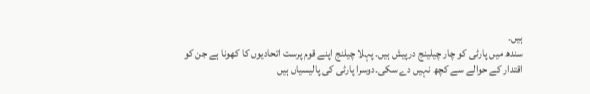ہیں۔
سندھ میں پارٹی کو چار چیلینج درپیش ہیں۔ پہلا چیلنج اپنے قوم پرست اتحادیوں کا کھونا ہے جن کو اقتدار کے حوالے سے کچھ نہیں دے سکی۔دوسرا پارٹی کی پالیسیاں ہیں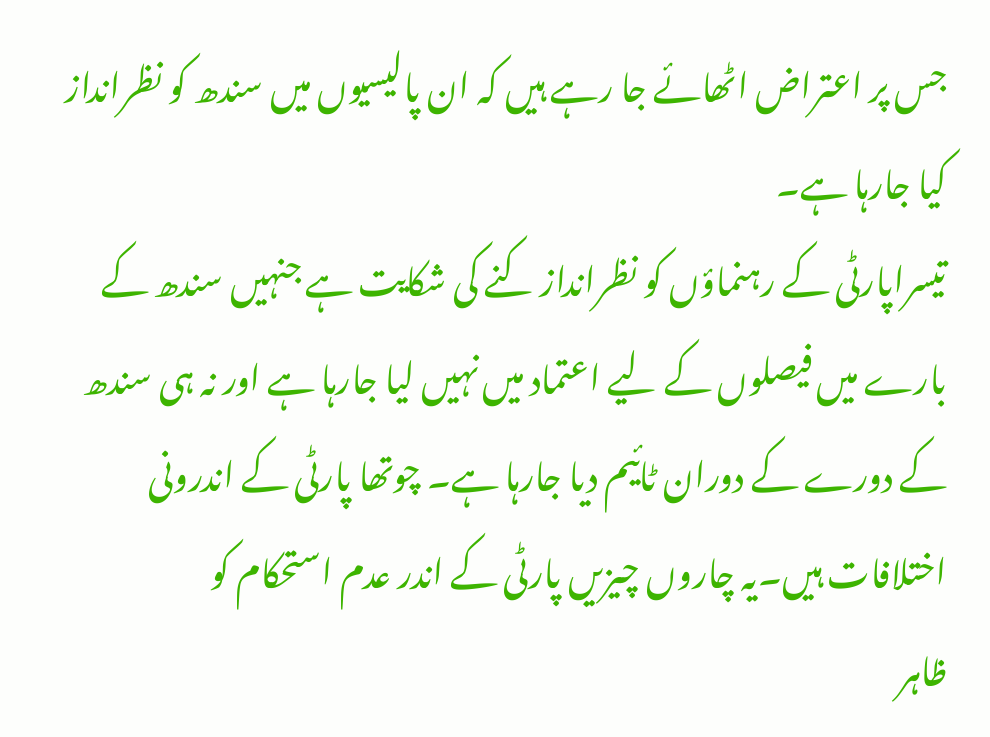جس پر اعتراض اٹھائے جا رہے ہیں کہ ان پالیسیوں میں سندھ کو نظرانداز کیا جارہا ہے۔
تیسراپارٹی کے رہنماؤں کو نظرانداز کنے کی شکایت ہے جنہیں سندھ کے بارے میں فیصلوں کے لیے اعتماد میں نہیں لیا جارہا ہے اور نہ ہی سندھ کے دورے کے دوران ٹائیم دیا جارہا ہے۔ چوتھا پارٹی کے اندرونی اختلافات ہیں۔یہ چاروں چیزیں پارٹی کے اندر عدم استحکام کو
ظاہر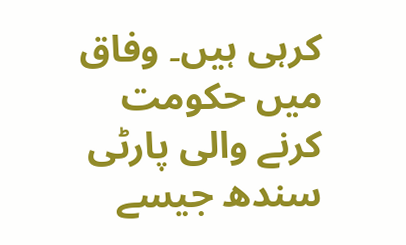کرہی ہیں۔ وفاق میں حکومت کرنے والی پارٹی سندھ جیسے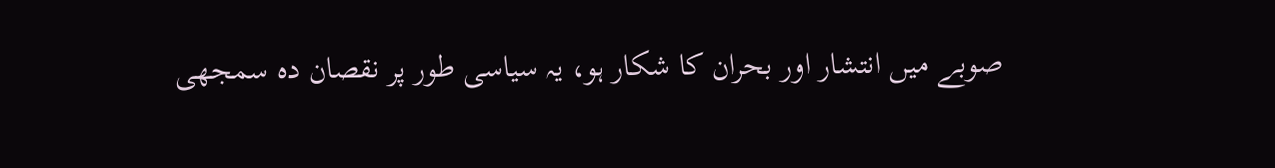صوبے میں انتشار اور بحران کا شکار ہو، یہ سیاسی طور پر نقصان دہ سمجھی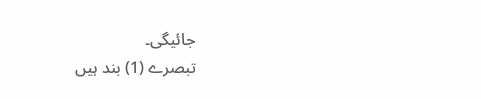جائیگی۔
تبصرے (1) بند ہیں